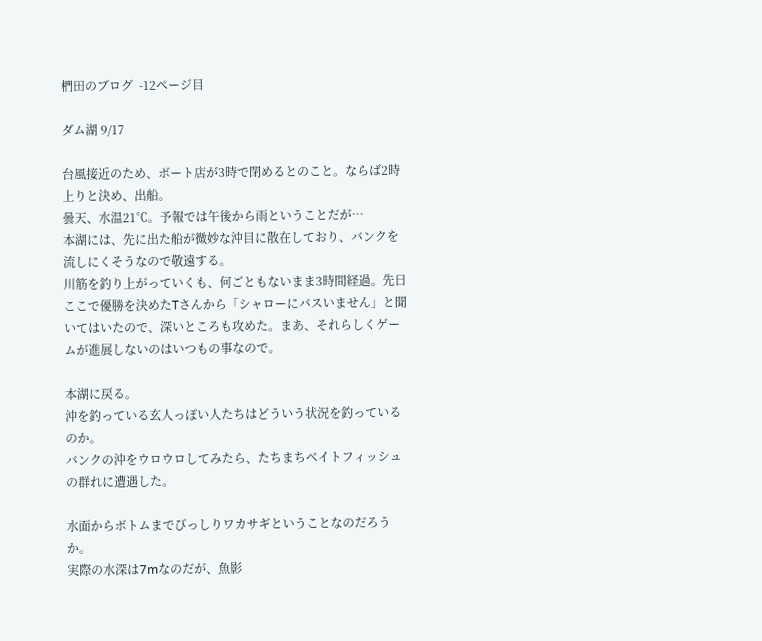椚田のブログ  -12ページ目

ダム湖 9/17

台風接近のため、ボート店が3時で閉めるとのこと。ならば2時上りと決め、出船。
曇天、水温21℃。予報では午後から雨ということだが…
本湖には、先に出た船が微妙な沖目に散在しており、バンクを流しにくそうなので敬遠する。
川筋を釣り上がっていくも、何ごともないまま3時間経過。先日ここで優勝を決めたTさんから「シャローにバスいません」と聞いてはいたので、深いところも攻めた。まあ、それらしくゲームが進展しないのはいつもの事なので。

本湖に戻る。
沖を釣っている玄人っぽい人たちはどういう状況を釣っているのか。
バンクの沖をウロウロしてみたら、たちまちベイトフィッシュの群れに遭遇した。

水面からボトムまでびっしりワカサギということなのだろうか。
実際の水深は7mなのだが、魚影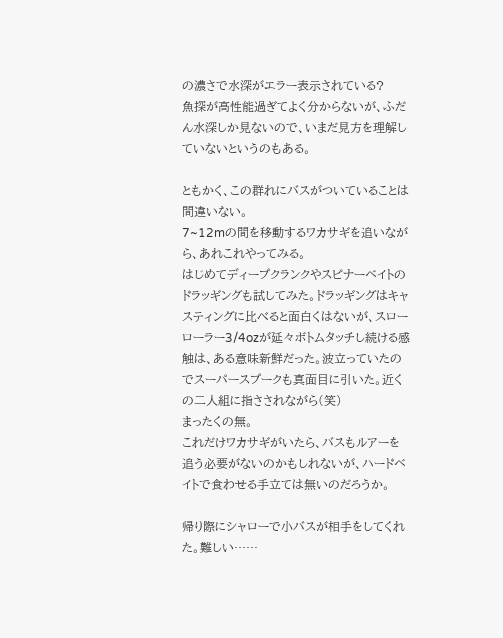の濃さで水深がエラー表示されている?
魚探が高性能過ぎてよく分からないが、ふだん水深しか見ないので、いまだ見方を理解していないというのもある。

ともかく、この群れにバスがついていることは間違いない。
7~12mの間を移動するワカサギを追いながら、あれこれやってみる。
はじめてディープクランクやスピナーベイトのドラッギングも試してみた。ドラッギングはキャスティングに比べると面白くはないが、スローローラー3/4ozが延々ボトムタッチし続ける感触は、ある意味新鮮だった。波立っていたのでスーパースプークも真面目に引いた。近くの二人組に指さされながら(笑)
まったくの無。
これだけワカサギがいたら、バスもルアーを追う必要がないのかもしれないが、ハードベイトで食わせる手立ては無いのだろうか。

帰り際にシャローで小バスが相手をしてくれた。難しい……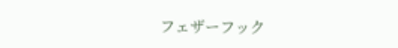フェザーフック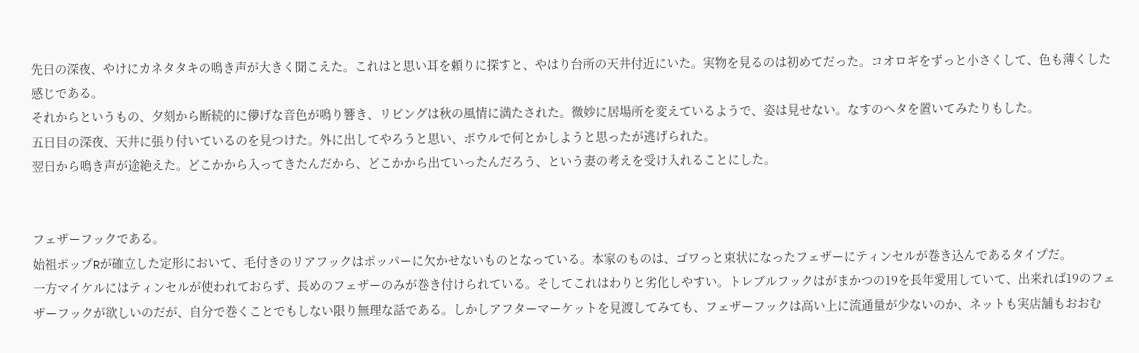先日の深夜、やけにカネタタキの鳴き声が大きく聞こえた。これはと思い耳を頼りに探すと、やはり台所の天井付近にいた。実物を見るのは初めてだった。コオロギをずっと小さくして、色も薄くした感じである。
それからというもの、夕刻から断続的に儚げな音色が鳴り響き、リビングは秋の風情に満たされた。微妙に居場所を変えているようで、姿は見せない。なすのヘタを置いてみたりもした。
五日目の深夜、天井に張り付いているのを見つけた。外に出してやろうと思い、ボウルで何とかしようと思ったが逃げられた。
翌日から鳴き声が途絶えた。どこかから入ってきたんだから、どこかから出ていったんだろう、という妻の考えを受け入れることにした。


フェザーフックである。
始祖ポップRが確立した定形において、毛付きのリアフックはポッパーに欠かせないものとなっている。本家のものは、ゴワっと束状になったフェザーにティンセルが巻き込んであるタイプだ。
一方マイケルにはティンセルが使われておらず、長めのフェザーのみが巻き付けられている。そしてこれはわりと劣化しやすい。トレブルフックはがまかつの19を長年愛用していて、出来れば19のフェザーフックが欲しいのだが、自分で巻くことでもしない限り無理な話である。しかしアフターマーケットを見渡してみても、フェザーフックは高い上に流通量が少ないのか、ネットも実店舗もおおむ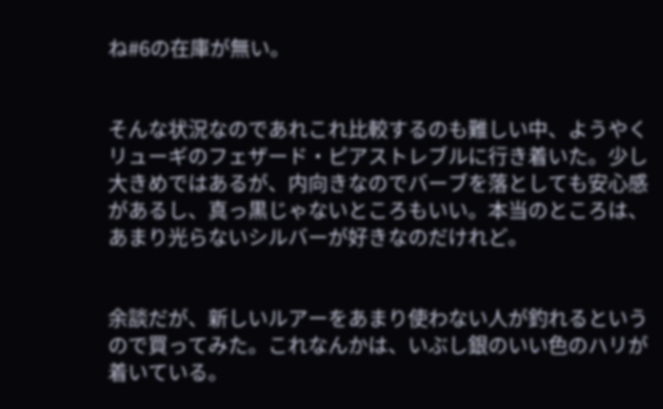ね#6の在庫が無い。


そんな状況なのであれこれ比較するのも難しい中、ようやくリューギのフェザード・ピアストレブルに行き着いた。少し大きめではあるが、内向きなのでバーブを落としても安心感があるし、真っ黒じゃないところもいい。本当のところは、あまり光らないシルバーが好きなのだけれど。


余談だが、新しいルアーをあまり使わない人が釣れるというので買ってみた。これなんかは、いぶし銀のいい色のハリが着いている。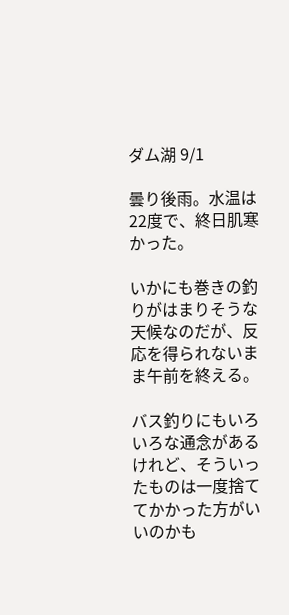ダム湖 9/1

曇り後雨。水温は22度で、終日肌寒かった。

いかにも巻きの釣りがはまりそうな天候なのだが、反応を得られないまま午前を終える。

バス釣りにもいろいろな通念があるけれど、そういったものは一度捨ててかかった方がいいのかも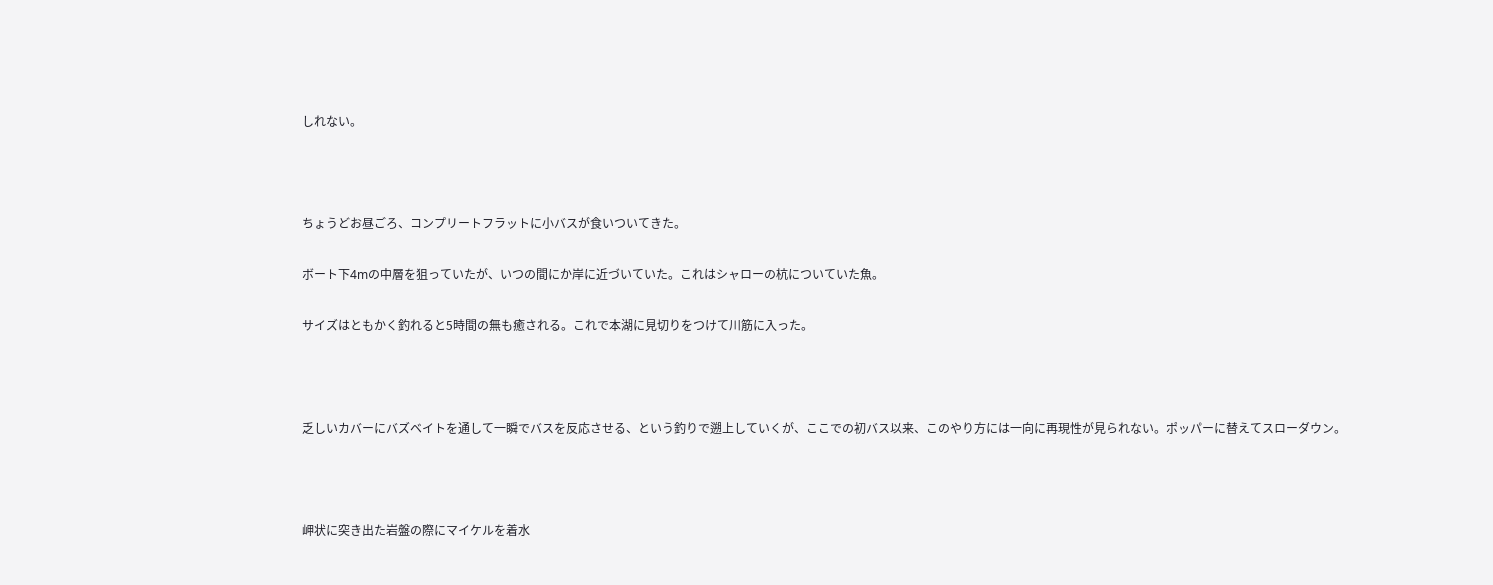しれない。



ちょうどお昼ごろ、コンプリートフラットに小バスが食いついてきた。

ボート下4mの中層を狙っていたが、いつの間にか岸に近づいていた。これはシャローの杭についていた魚。

サイズはともかく釣れると5時間の無も癒される。これで本湖に見切りをつけて川筋に入った。



乏しいカバーにバズベイトを通して一瞬でバスを反応させる、という釣りで遡上していくが、ここでの初バス以来、このやり方には一向に再現性が見られない。ポッパーに替えてスローダウン。



岬状に突き出た岩盤の際にマイケルを着水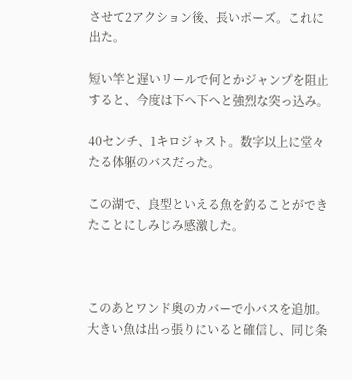させて2アクション後、長いポーズ。これに出た。

短い竿と遅いリールで何とかジャンプを阻止すると、今度は下へ下へと強烈な突っ込み。

40センチ、1キロジャスト。数字以上に堂々たる体躯のバスだった。

この湖で、良型といえる魚を釣ることができたことにしみじみ感激した。



このあとワンド奥のカバーで小バスを追加。大きい魚は出っ張りにいると確信し、同じ条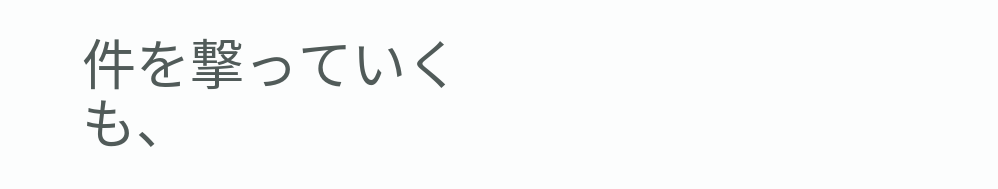件を撃っていくも、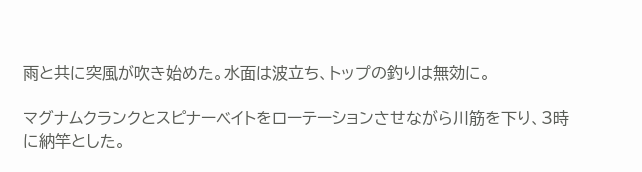雨と共に突風が吹き始めた。水面は波立ち、トップの釣りは無効に。

マグナムクランクとスピナーベイトをローテーションさせながら川筋を下り、3時に納竿とした。